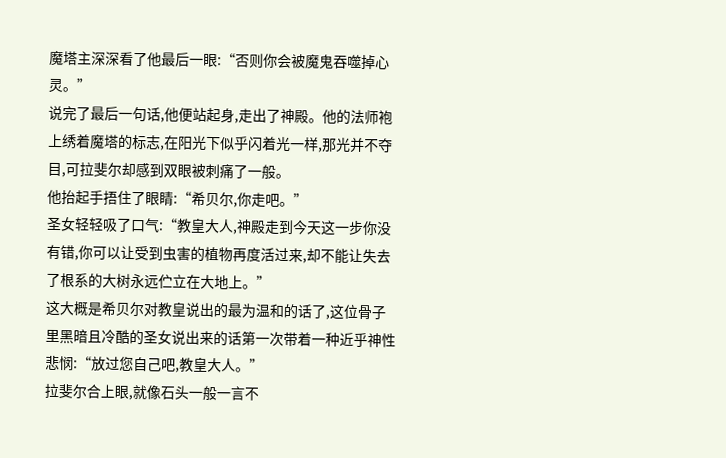魔塔主深深看了他最后一眼:“否则你会被魔鬼吞噬掉心灵。”
说完了最后一句话,他便站起身,走出了神殿。他的法师袍上绣着魔塔的标志,在阳光下似乎闪着光一样,那光并不夺目,可拉斐尔却感到双眼被刺痛了一般。
他抬起手捂住了眼睛:“希贝尔,你走吧。”
圣女轻轻吸了口气:“教皇大人,神殿走到今天这一步你没有错,你可以让受到虫害的植物再度活过来,却不能让失去了根系的大树永远伫立在大地上。”
这大概是希贝尔对教皇说出的最为温和的话了,这位骨子里黑暗且冷酷的圣女说出来的话第一次带着一种近乎神性悲悯:“放过您自己吧,教皇大人。”
拉斐尔合上眼,就像石头一般一言不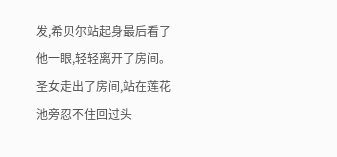发,希贝尔站起身最后看了他一眼,轻轻离开了房间。
圣女走出了房间,站在莲花池旁忍不住回过头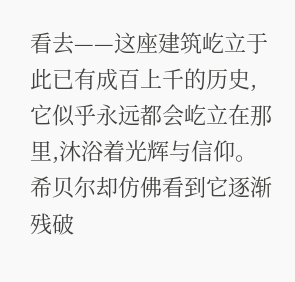看去——这座建筑屹立于此已有成百上千的历史,它似乎永远都会屹立在那里,沐浴着光辉与信仰。希贝尔却仿佛看到它逐渐残破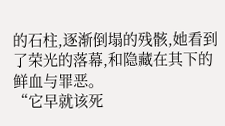的石柱,逐渐倒塌的残骸,她看到了荣光的落幕,和隐藏在其下的鲜血与罪恶。
“它早就该死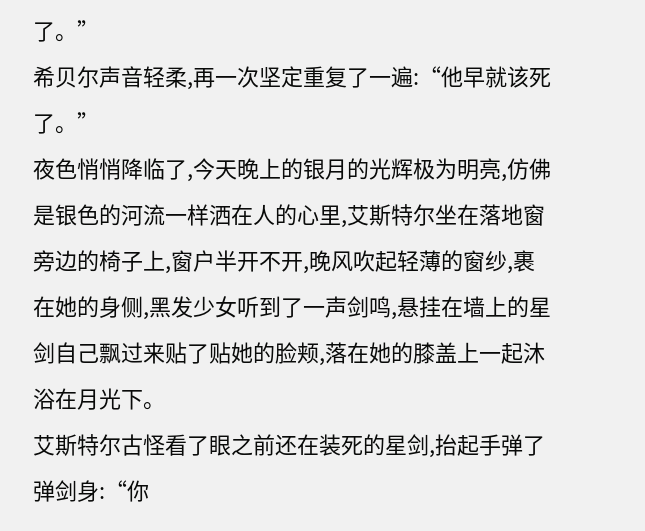了。”
希贝尔声音轻柔,再一次坚定重复了一遍:“他早就该死了。”
夜色悄悄降临了,今天晚上的银月的光辉极为明亮,仿佛是银色的河流一样洒在人的心里,艾斯特尔坐在落地窗旁边的椅子上,窗户半开不开,晚风吹起轻薄的窗纱,裹在她的身侧,黑发少女听到了一声剑鸣,悬挂在墙上的星剑自己飘过来贴了贴她的脸颊,落在她的膝盖上一起沐浴在月光下。
艾斯特尔古怪看了眼之前还在装死的星剑,抬起手弹了弹剑身:“你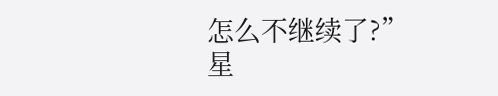怎么不继续了?”
星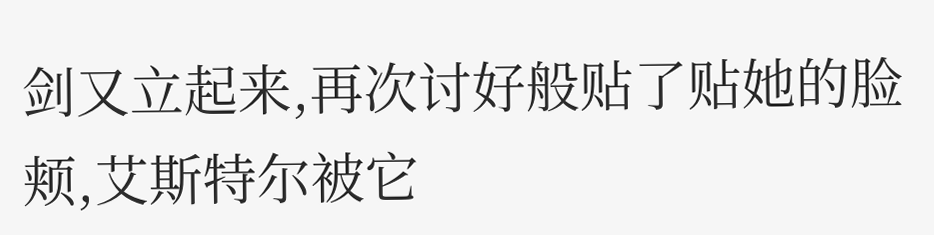剑又立起来,再次讨好般贴了贴她的脸颊,艾斯特尔被它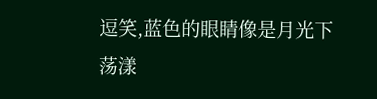逗笑,蓝色的眼睛像是月光下荡漾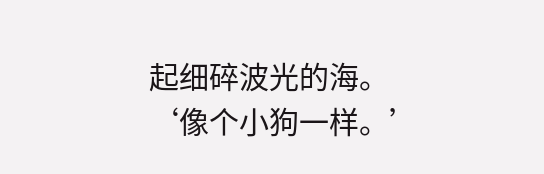起细碎波光的海。
‘像个小狗一样。’